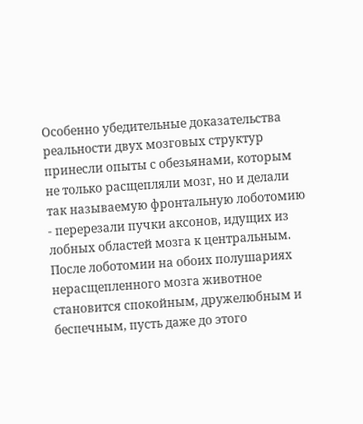Особенно убедительные доказательства реальности двух мозговых структур принесли опыты с обезьянами, которым не только расщепляли мозг, но и делали так называемую фронтальную лоботомию - перерезали пучки аксонов, идущих из лобных областей мозга к центральным. После лоботомии на обоих полушариях нерасщепленного мозга животное становится спокойным, дружелюбным и беспечным, пусть даже до этого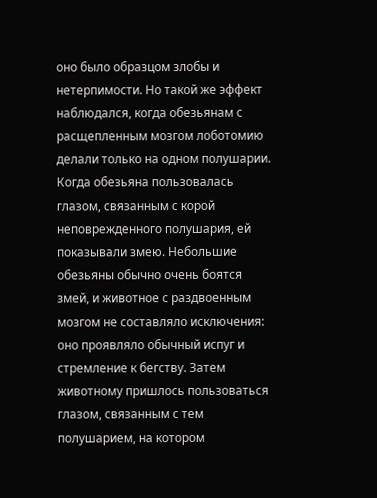оно было образцом злобы и нетерпимости. Но такой же эффект наблюдался, когда обезьянам с расщепленным мозгом лоботомию делали только на одном полушарии.
Когда обезьяна пользовалась глазом, связанным с корой неповрежденного полушария, ей показывали змею. Небольшие обезьяны обычно очень боятся змей, и животное с раздвоенным мозгом не составляло исключения: оно проявляло обычный испуг и стремление к бегству. Затем животному пришлось пользоваться глазом, связанным с тем полушарием, на котором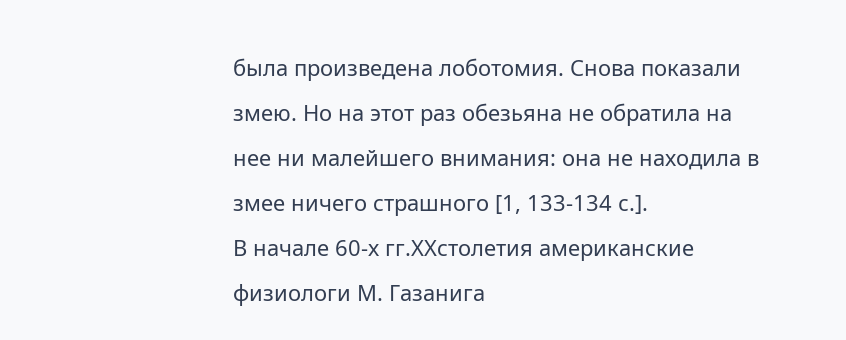была произведена лоботомия. Снова показали змею. Но на этот раз обезьяна не обратила на нее ни малейшего внимания: она не находила в змее ничего страшного [1, 133-134 c.].
В начале 60-х гг.XXстолетия американские физиологи М. Газанига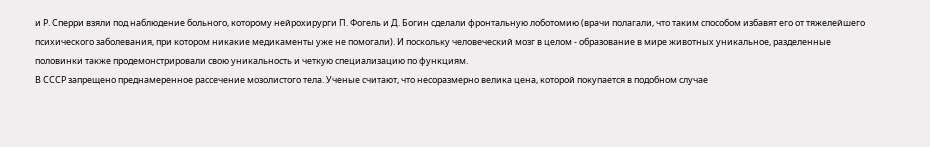и Р. Сперри взяли под наблюдение больного, которому нейрохирурги П. Фогель и Д. Богин сделали фронтальную лоботомию (врачи полагали, что таким способом избавят его от тяжелейшего психического заболевания, при котором никакие медикаменты уже не помогали). И поскольку человеческий мозг в целом - образование в мире животных уникальное, разделенные половинки также продемонстрировали свою уникальность и четкую специализацию по функциям.
В СССР запрещено преднамеренное рассечение мозолистого тела. Ученые считают, что несоразмерно велика цена, которой покупается в подобном случае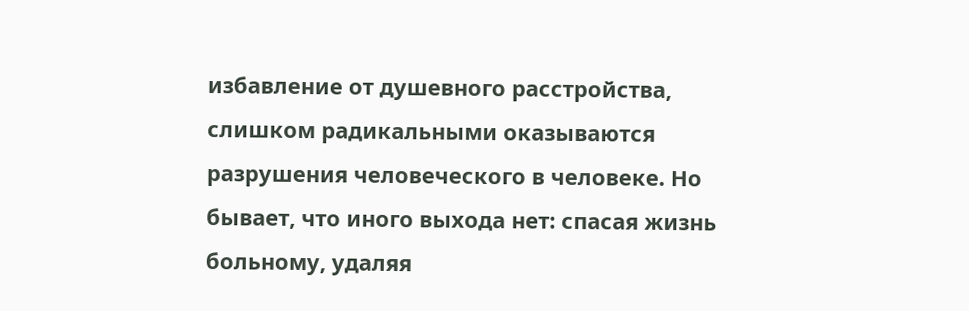избавление от душевного расстройства, слишком радикальными оказываются разрушения человеческого в человеке. Но бывает, что иного выхода нет: спасая жизнь больному, удаляя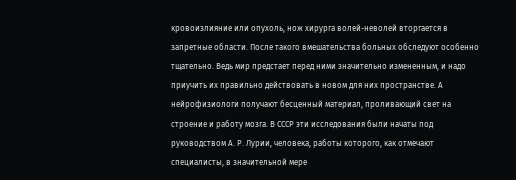кровоизлияние или опухоль, нож хирурга волей-неволей вторгается в запретные области. После такого вмешательства больных обследуют особенно тщательно. Ведь мир предстает перед ними значительно измененным, и надо приучить их правильно действовать в новом для них пространстве. А нейрофизиологи получают бесценный материал, проливающий свет на строение и работу мозга. В СССР эти исследования были начаты под руководством А. Р. Лурии, человека, работы которого, как отмечают специалисты, в значительной мере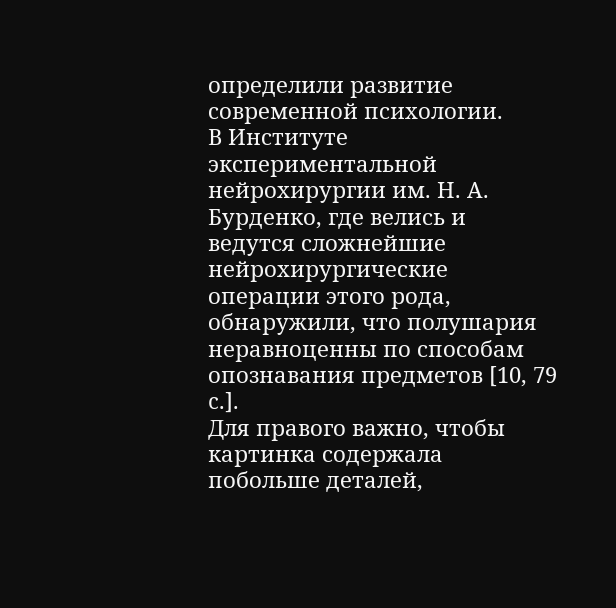определили развитие современной психологии.
В Институте экспериментальной нейрохирургии им. Н. А. Бурденко, где велись и ведутся сложнейшие нейрохирургические операции этого рода, обнаружили, что полушария неравноценны по способам опознавания предметов [10, 79 c.].
Для правого важно, чтобы картинка содержала побольше деталей,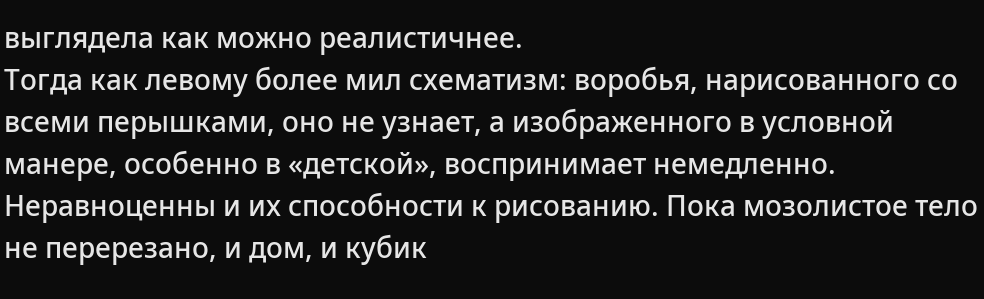выглядела как можно реалистичнее.
Тогда как левому более мил схематизм: воробья, нарисованного со всеми перышками, оно не узнает, а изображенного в условной манере, особенно в «детской», воспринимает немедленно. Неравноценны и их способности к рисованию. Пока мозолистое тело не перерезано, и дом, и кубик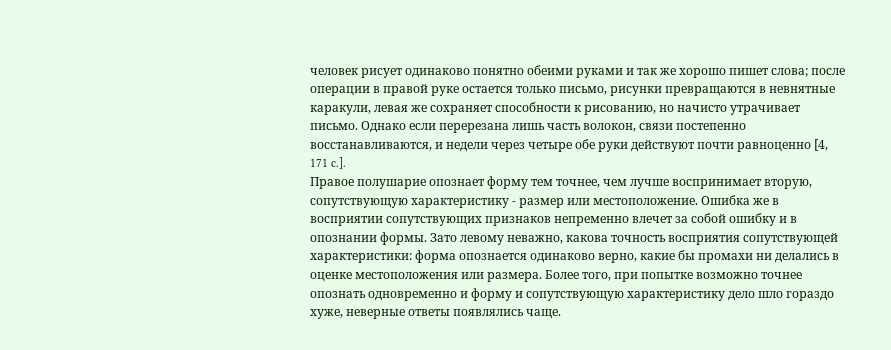человек рисует одинаково понятно обеими руками и так же хорошо пишет слова; после операции в правой руке остается только письмо, рисунки превращаются в невнятные каракули, левая же сохраняет способности к рисованию, но начисто утрачивает письмо. Однако если перерезана лишь часть волокон, связи постепенно восстанавливаются, и недели через четыре обе руки действуют почти равноценно [4, 171 c.].
Правое полушарие опознает форму тем точнее, чем лучше воспринимает вторую, сопутствующую характеристику - размер или местоположение. Ошибка же в восприятии сопутствующих признаков непременно влечет за собой ошибку и в опознании формы. Зато левому неважно, какова точность восприятия сопутствующей характеристики: форма опознается одинаково верно, какие бы промахи ни делались в оценке местоположения или размера. Более того, при попытке возможно точнее опознать одновременно и форму и сопутствующую характеристику дело шло гораздо хуже, неверные ответы появлялись чаще.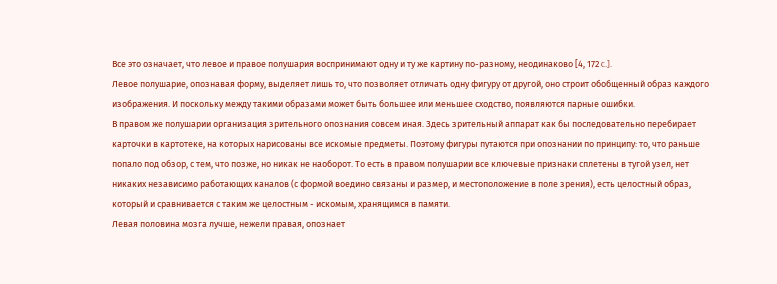Все это означает, что левое и правое полушария воспринимают одну и ту же картину по-разному, неодинаково [4, 172 c.].
Левое полушарие, опознавая форму, выделяет лишь то, что позволяет отличать одну фигуру от другой, оно строит обобщенный образ каждого изображения. И поскольку между такими образами может быть большее или меньшее сходство, появляются парные ошибки.
В правом же полушарии организация зрительного опознания совсем иная. Здесь зрительный аппарат как бы последовательно перебирает карточки в картотеке, на которых нарисованы все искомые предметы. Поэтому фигуры путаются при опознании по принципу: то, что раньше попало под обзор, с тем, что позже, но никак не наоборот. То есть в правом полушарии все ключевые признаки сплетены в тугой узел, нет никаких независимо работающих каналов (с формой воедино связаны и размер, и местоположение в поле зрения), есть целостный образ, который и сравнивается с таким же целостным - искомым, хранящимся в памяти.
Левая половина мозга лучше, нежели правая, опознает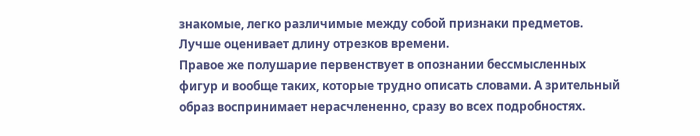знакомые, легко различимые между собой признаки предметов. Лучше оценивает длину отрезков времени.
Правое же полушарие первенствует в опознании бессмысленных фигур и вообще таких, которые трудно описать словами. А зрительный образ воспринимает нерасчлененно, сразу во всех подробностях.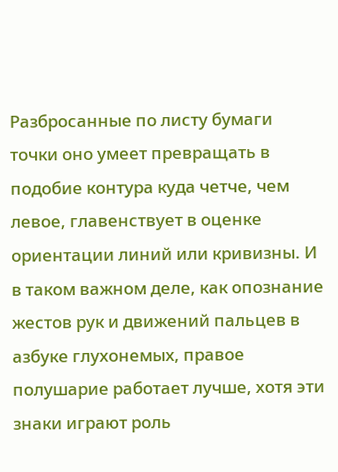Разбросанные по листу бумаги точки оно умеет превращать в подобие контура куда четче, чем левое, главенствует в оценке ориентации линий или кривизны. И в таком важном деле, как опознание жестов рук и движений пальцев в азбуке глухонемых, правое полушарие работает лучше, хотя эти знаки играют роль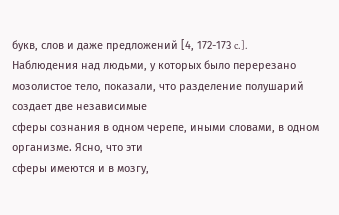букв, слов и даже предложений [4, 172-173 c.].
Наблюдения над людьми, у которых было перерезано
мозолистое тело, показали, что разделение полушарий создает две независимые
сферы сознания в одном черепе, иными словами, в одном организме. Ясно, что эти
сферы имеются и в мозгу,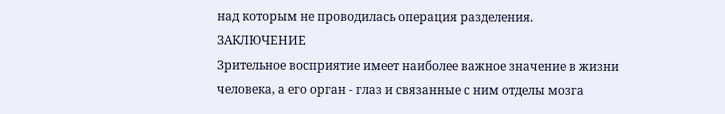над которым не проводилась операция разделения.
ЗАКЛЮЧЕНИЕ
Зрительное восприятие имеет наиболее важное значение в жизни человека, а его орган - глаз и связанные с ним отделы мозга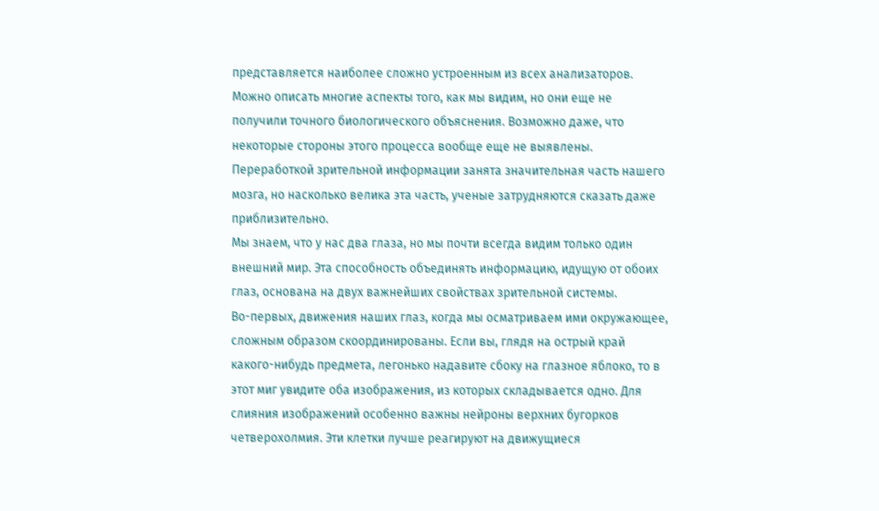представляется наиболее сложно устроенным из всех анализаторов. Можно описать многие аспекты того, как мы видим, но они еще не получили точного биологического объяснения. Возможно даже, что некоторые стороны этого процесса вообще еще не выявлены. Переработкой зрительной информации занята значительная часть нашего мозга, но насколько велика эта часть, ученые затрудняются сказать даже приблизительно.
Мы знаем, что у нас два глаза, но мы почти всегда видим только один внешний мир. Эта способность объединять информацию, идущую от обоих глаз, основана на двух важнейших свойствах зрительной системы.
Во-первых, движения наших глаз, когда мы осматриваем ими окружающее, сложным образом скоординированы. Если вы, глядя на острый край какого-нибудь предмета, легонько надавите сбоку на глазное яблоко, то в этот миг увидите оба изображения, из которых складывается одно. Для слияния изображений особенно важны нейроны верхних бугорков четверохолмия. Эти клетки лучше реагируют на движущиеся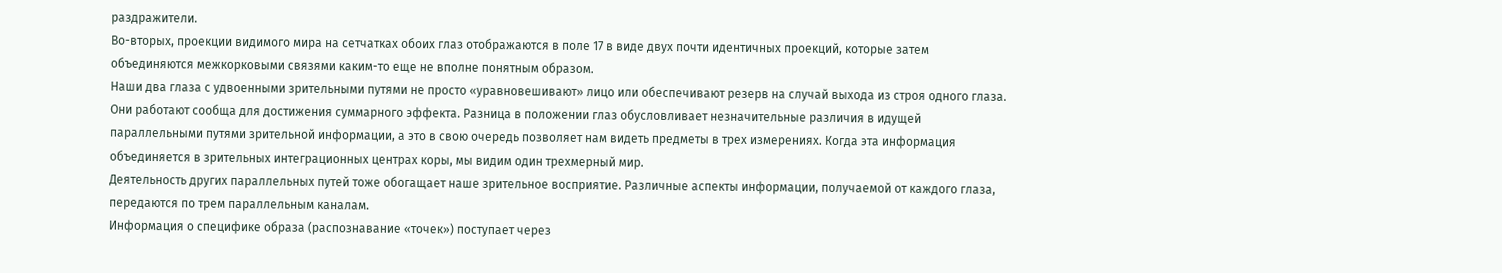раздражители.
Во-вторых, проекции видимого мира на сетчатках обоих глаз отображаются в поле 17 в виде двух почти идентичных проекций, которые затем объединяются межкорковыми связями каким-то еще не вполне понятным образом.
Наши два глаза с удвоенными зрительными путями не просто «уравновешивают» лицо или обеспечивают резерв на случай выхода из строя одного глаза. Они работают сообща для достижения суммарного эффекта. Разница в положении глаз обусловливает незначительные различия в идущей параллельными путями зрительной информации, а это в свою очередь позволяет нам видеть предметы в трех измерениях. Когда эта информация объединяется в зрительных интеграционных центрах коры, мы видим один трехмерный мир.
Деятельность других параллельных путей тоже обогащает наше зрительное восприятие. Различные аспекты информации, получаемой от каждого глаза, передаются по трем параллельным каналам.
Информация о специфике образа (распознавание «точек») поступает через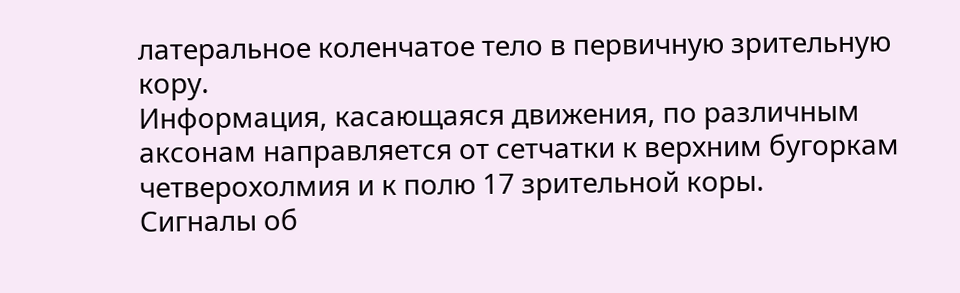латеральное коленчатое тело в первичную зрительную кору.
Информация, касающаяся движения, по различным аксонам направляется от сетчатки к верхним бугоркам четверохолмия и к полю 17 зрительной коры.
Сигналы об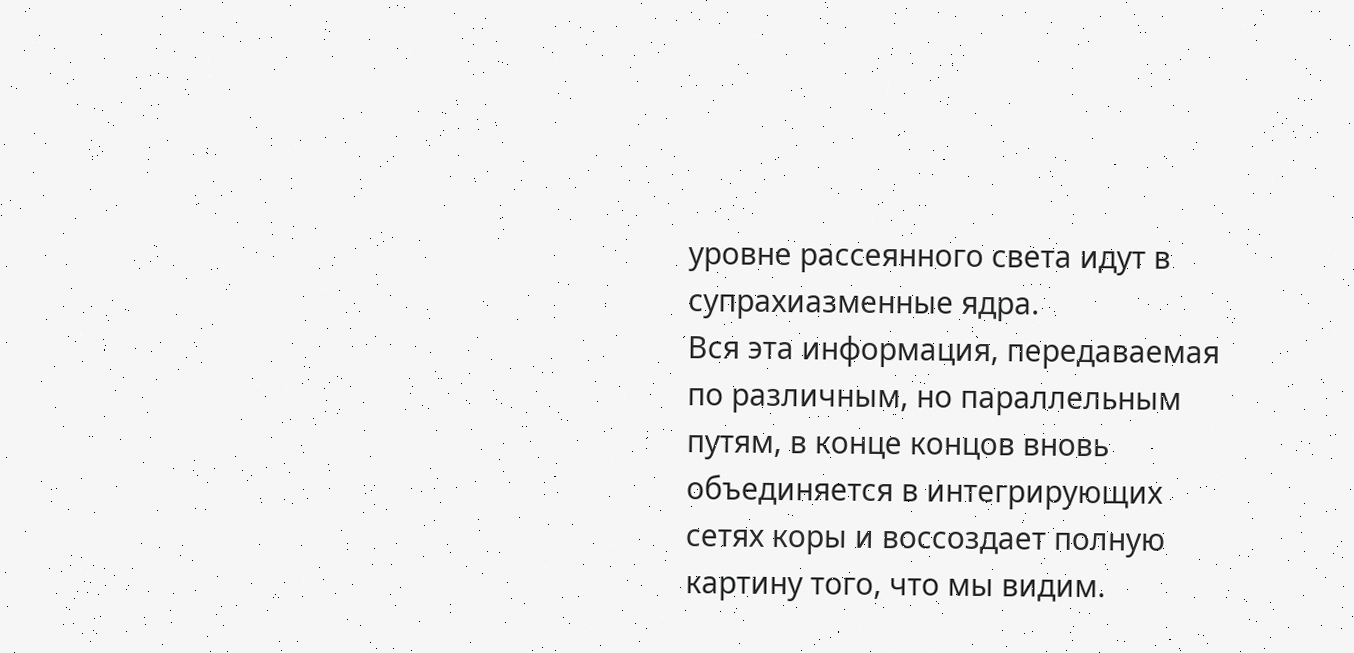уровне рассеянного света идут в супрахиазменные ядра.
Вся эта информация, передаваемая по различным, но параллельным путям, в конце концов вновь объединяется в интегрирующих сетях коры и воссоздает полную картину того, что мы видим.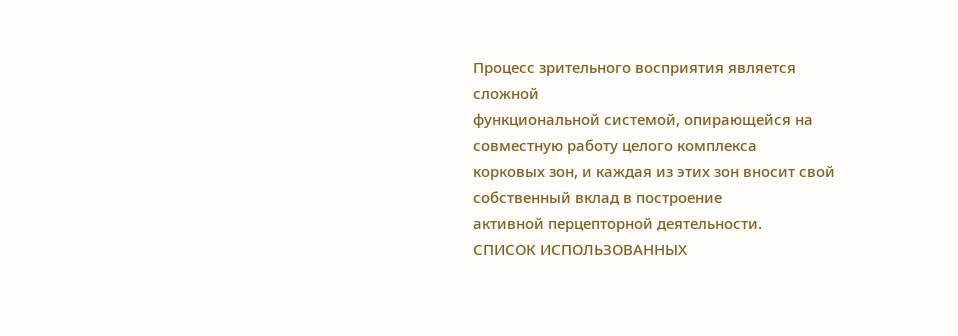Процесс зрительного восприятия является сложной
функциональной системой, опирающейся на совместную работу целого комплекса
корковых зон, и каждая из этих зон вносит свой собственный вклад в построение
активной перцепторной деятельности.
СПИСОК ИСПОЛЬЗОВАННЫХ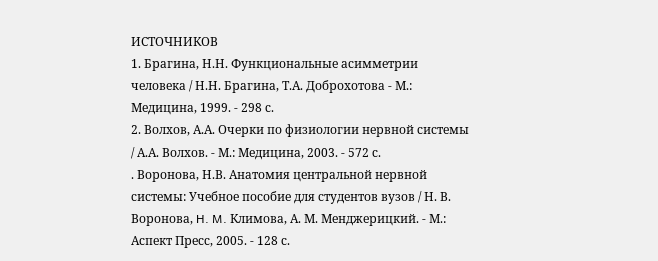ИСТОЧНИКОВ
1. Брагина, Н.Н. Функциональные асимметрии человека / Н.Н. Брагина, Т.А. Доброхотова - М.: Медицина, 1999. - 298 с.
2. Волхов, А.А. Очерки по физиологии нервной системы / А.А. Волхов. - М.: Медицина, 2003. - 572 с.
. Воронова, Н.В. Анатомия центральной нервной системы: Учебное пособие для студентов вузов / Н. В. Воронова, H. M. Климова, А. М. Менджерицкий. - М.: Аспект Пресс, 2005. - 128 с.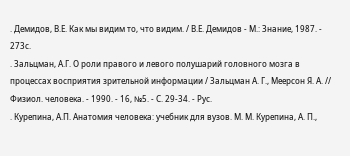. Демидов, В.Е. Как мы видим то, что видим. / В.Е. Демидов - М.: Знание, 1987. - 273с.
. Зальцман, А.Г. О роли правого и левого полушарий головного мозга в процессах восприятия зрительной информации / Зальцман А. Г., Меерсон Я. А. // Физиол. человека. - 1990. - 16, №5. - С. 29-34. - Рус.
. Курепина, А.П. Анатомия человека: учебник для вузов. М. М. Курепина, А. П.,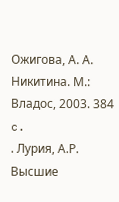Ожигова, А. А. Никитина. М.: Владос, 2003. 384 c.
. Лурия, А.Р. Высшие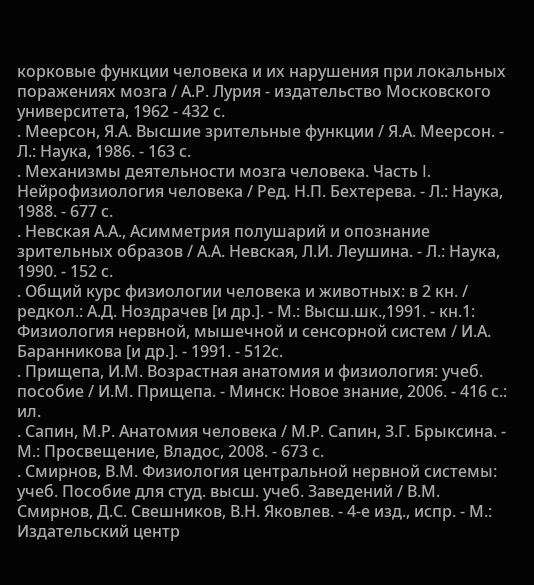корковые функции человека и их нарушения при локальных поражениях мозга / А.Р. Лурия - издательство Московского университета, 1962 - 432 с.
. Меерсон, Я.А. Высшие зрительные функции / Я.А. Меерсон. - Л.: Наука, 1986. - 163 с.
. Механизмы деятельности мозга человека. Часть I. Нейрофизиология человека / Ред. Н.П. Бехтерева. - Л.: Наука, 1988. - 677 с.
. Невская А.А., Асимметрия полушарий и опознание зрительных образов / А.А. Невская, Л.И. Леушина. - Л.: Наука, 1990. - 152 с.
. Общий курс физиологии человека и животных: в 2 кн. / редкол.: А.Д. Ноздрачев [и др.]. - М.: Высш.шк.,1991. - кн.1: Физиология нервной, мышечной и сенсорной систем / И.А. Баранникова [и др.]. - 1991. - 512с.
. Прищепа, И.М. Возрастная анатомия и физиология: учеб. пособие / И.М. Прищепа. - Минск: Новое знание, 2006. - 416 с.: ил.
. Сапин, М.Р. Анатомия человека / М.Р. Сапин, З.Г. Брыксина. - М.: Просвещение, Владос, 2008. - 673 с.
. Смирнов, В.М. Физиология центральной нервной системы: учеб. Пособие для студ. высш. учеб. Заведений / В.М. Смирнов, Д.С. Свешников, В.Н. Яковлев. - 4-е изд., испр. - М.: Издательский центр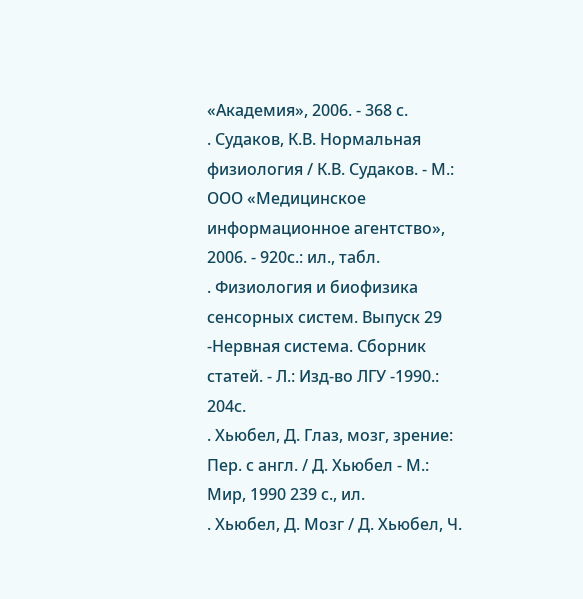«Академия», 2006. - 368 с.
. Судаков, К.В. Нормальная физиология / К.В. Судаков. - М.: ООО «Медицинское информационное агентство», 2006. - 920с.: ил., табл.
. Физиология и биофизика сенсорных систем. Выпуск 29 -Нервная система. Сборник статей. - Л.: Изд-во ЛГУ -1990.: 204с.
. Хьюбел, Д. Глаз, мозг, зрение: Пер. с англ. / Д. Хьюбел - М.: Мир, 1990 239 с., ил.
. Хьюбел, Д. Мозг / Д. Хьюбел, Ч.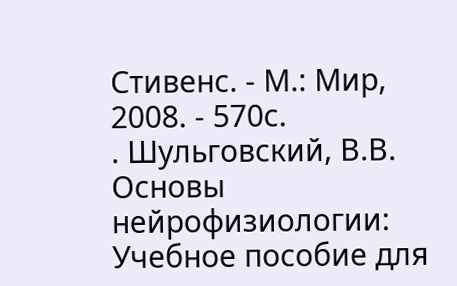Стивенс. - М.: Мир, 2008. - 570с.
. Шульговский, В.В. Основы нейрофизиологии: Учебное пособие для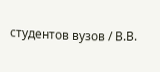студентов вузов / В.В.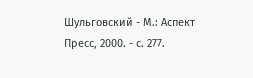Шульговский - М.: Аспект Пресс, 2000. - с. 277.